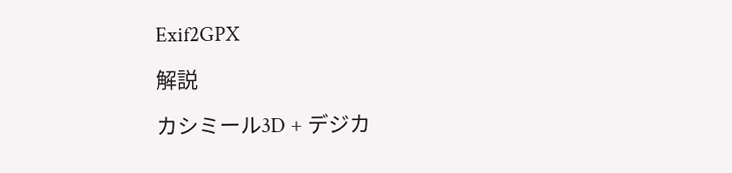Exif2GPX

解説

カシミール3D + デジカ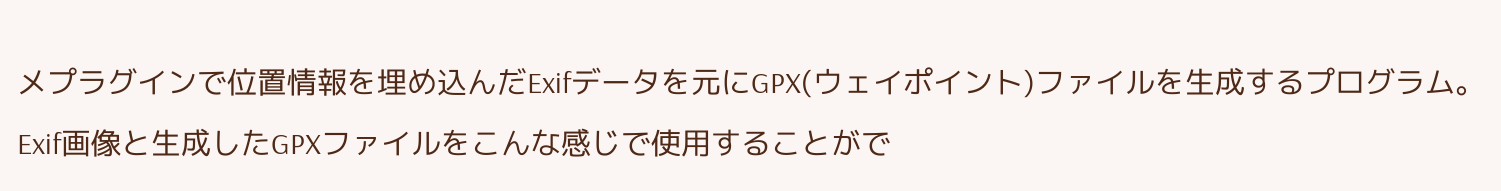メプラグインで位置情報を埋め込んだExifデータを元にGPX(ウェイポイント)ファイルを生成するプログラム。
Exif画像と生成したGPXファイルをこんな感じで使用することがで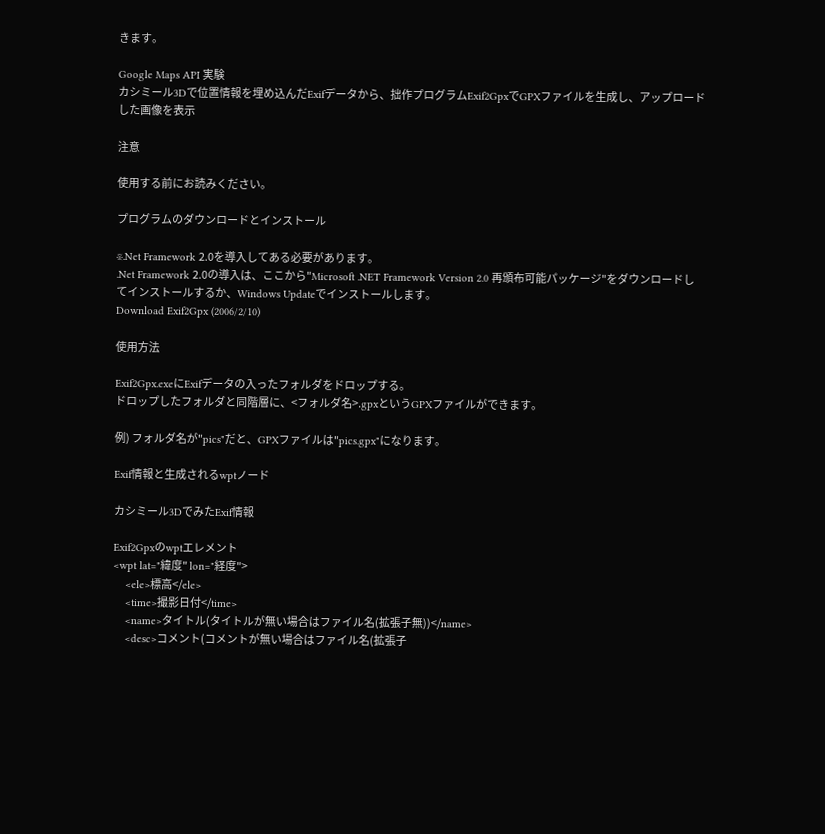きます。

Google Maps API 実験
カシミール3Dで位置情報を埋め込んだExifデータから、拙作プログラムExif2GpxでGPXファイルを生成し、アップロードした画像を表示

注意

使用する前にお読みください。

プログラムのダウンロードとインストール

※.Net Framework 2.0を導入してある必要があります。
.Net Framework 2.0の導入は、ここから"Microsoft .NET Framework Version 2.0 再頒布可能パッケージ"をダウンロードしてインストールするか、Windows Updateでインストールします。
Download Exif2Gpx (2006/2/10)

使用方法

Exif2Gpx.exeにExifデータの入ったフォルダをドロップする。
ドロップしたフォルダと同階層に、<フォルダ名>.gpxというGPXファイルができます。

例) フォルダ名が"pics"だと、GPXファイルは"pics.gpx"になります。

Exif情報と生成されるwptノード

カシミール3DでみたExif情報

Exif2Gpxのwptエレメント
<wpt lat="緯度" lon="経度">
    <ele>標高</ele>
    <time>撮影日付</time>
    <name>タイトル(タイトルが無い場合はファイル名(拡張子無))</name>
    <desc>コメント(コメントが無い場合はファイル名(拡張子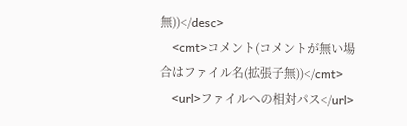無))</desc>
    <cmt>コメント(コメントが無い場合はファイル名(拡張子無))</cmt>
    <url>ファイルへの相対パス</url>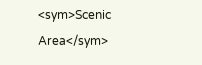<sym>Scenic Area</sym>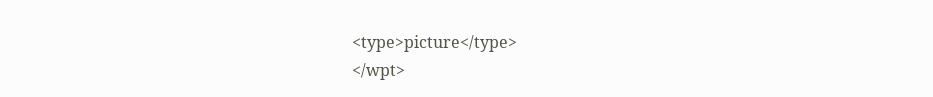<type>picture</type>
</wpt>